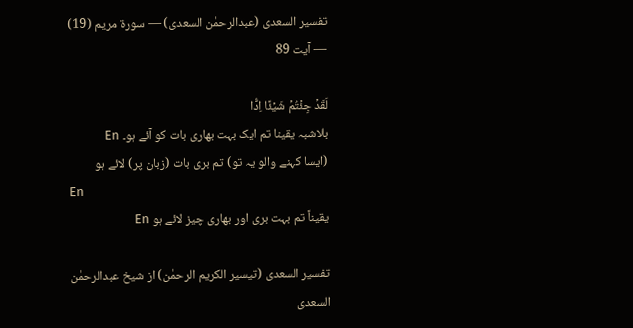تفسیر السعدی (عبدالرحمٰن السعدی) — سورۃ مريم (19) — آیت 89

لَقَدۡ جِئۡتُمۡ شَیۡئًا اِدًّا
بلاشبہ یقینا تم ایک بہت بھاری بات کو آئے ہو۔ En
(ایسا کہنے والو یہ تو) تم بری بات (زبان پر) لائے ہو
En
یقیناً تم بہت بری اور بھاری چیز لائے ہو En

تفسیر السعدی (تیسیر الکریم الرحمٰن) از شیخ عبدالرحمٰن السعدی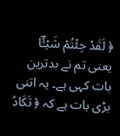﴿ لَقَدْ جِئْتُمْ شَیْـًٔؔا یعنی تم نے بدترین بات کہی ہے۔ یہ اتنی بڑی بات ہے کہ ﴿ تَكَادُ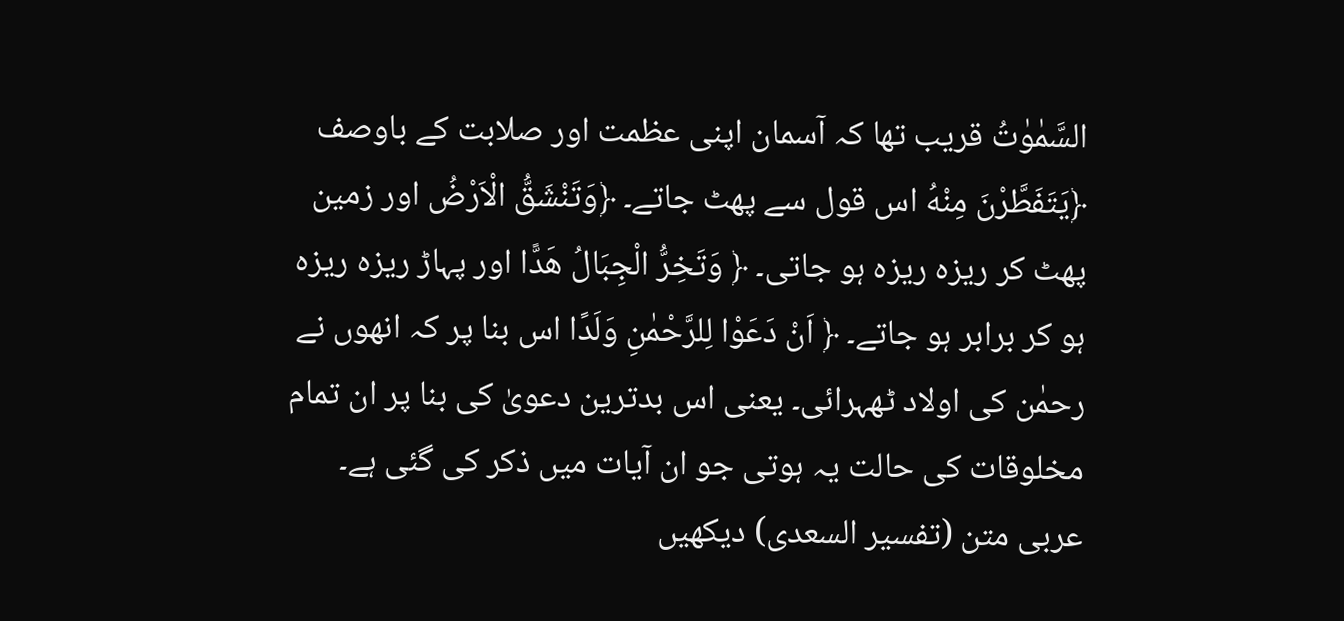السَّمٰوٰتُ قریب تھا کہ آسمان اپنی عظمت اور صلابت کے باوصف ﴿یَتَفَطَّرْنَ مِنْهُ اس قول سے پھٹ جاتے۔ ﴿وَتَنْشَقُّ الْاَرْضُ اور زمین پھٹ کر ریزہ ریزہ ہو جاتی۔ ﴿ وَتَخِرُّ الْجِبَالُ هَدًّا اور پہاڑ ریزہ ریزہ ہو کر برابر ہو جاتے۔ ﴿ اَنْ دَعَوْا لِلرَّحْمٰنِ وَلَدًا اس بنا پر کہ انھوں نے رحمٰن کی اولاد ٹھہرائی۔ یعنی اس بدترین دعویٰ کی بنا پر ان تمام مخلوقات کی حالت یہ ہوتی جو ان آیات میں ذکر کی گئی ہے۔
عربی متن (تفسیر السعدی) دیکھیں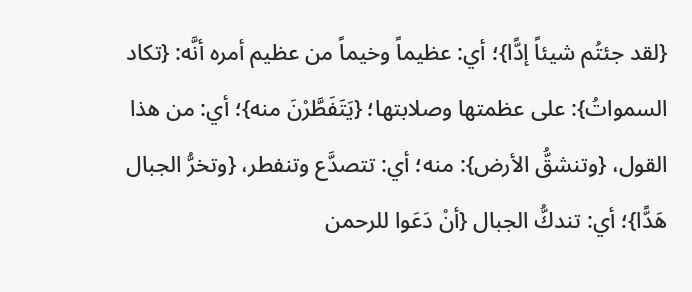{لقد جئتُم شيئاً إدًّا}؛ أي: عظيماً وخيماً من عظيم أمره أنَّه: {تكاد السمواتُ}: على عظمتها وصلابتها؛ {يَتَفَطَّرْنَ منه}؛ أي: من هذا القول، {وتنشقُّ الأرض}: منه؛ أي: تتصدَّع وتنفطر، {وتخرُّ الجبال هَدًّا}؛ أي: تندكُّ الجبال {أنْ دَعَوا للرحمن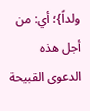ولداً}؛ أي: من أجل هذه الدعوى القبيحة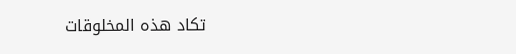تكاد هذه المخلوقات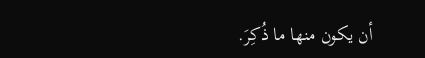أن يكون منها ما ذُكِرَ.